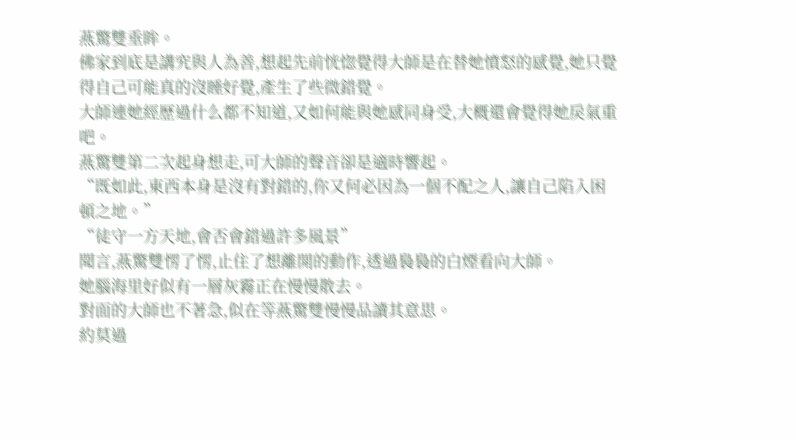燕驚雙垂眸。
佛家到底是講究與人為善,想起先前恍惚覺得大師是在替她憤怒的感覺,她只覺得自己可能真的沒睡好覺,產生了些微錯覺。
大師連她經歷過什么都不知道,又如何能與她感同身受,大概還會覺得她戾氣重吧。
燕驚雙第二次起身想走,可大師的聲音卻是適時響起。
“既如此,東西本身是沒有對錯的,你又何必因為一個不配之人,讓自己陷入困頓之地。”
“徒守一方天地,會否會錯過許多風景”
聞言,燕驚雙愣了愣,止住了想離開的動作,透過裊裊的白煙看向大師。
她腦海里好似有一層灰霧正在慢慢散去。
對面的大師也不著急,似在等燕驚雙慢慢品讀其意思。
約莫過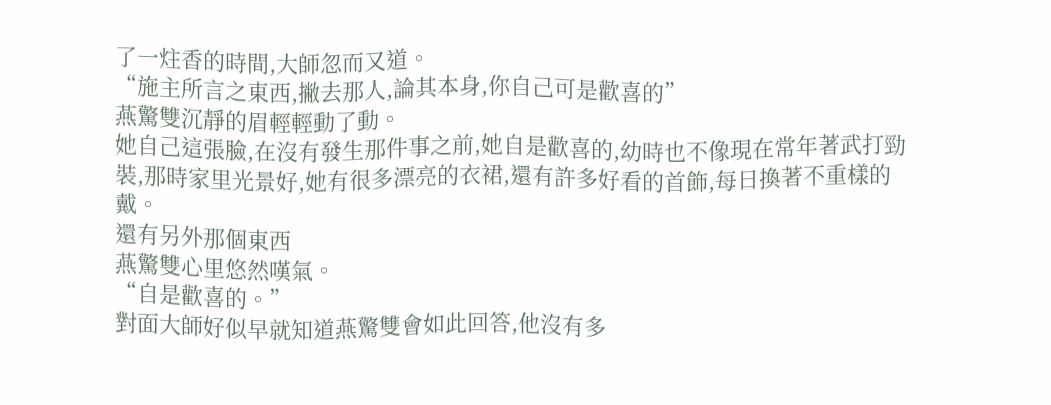了一炷香的時間,大師忽而又道。
“施主所言之東西,撇去那人,論其本身,你自己可是歡喜的”
燕驚雙沉靜的眉輕輕動了動。
她自己這張臉,在沒有發生那件事之前,她自是歡喜的,幼時也不像現在常年著武打勁裝,那時家里光景好,她有很多漂亮的衣裙,還有許多好看的首飾,每日換著不重樣的戴。
還有另外那個東西
燕驚雙心里悠然嘆氣。
“自是歡喜的。”
對面大師好似早就知道燕驚雙會如此回答,他沒有多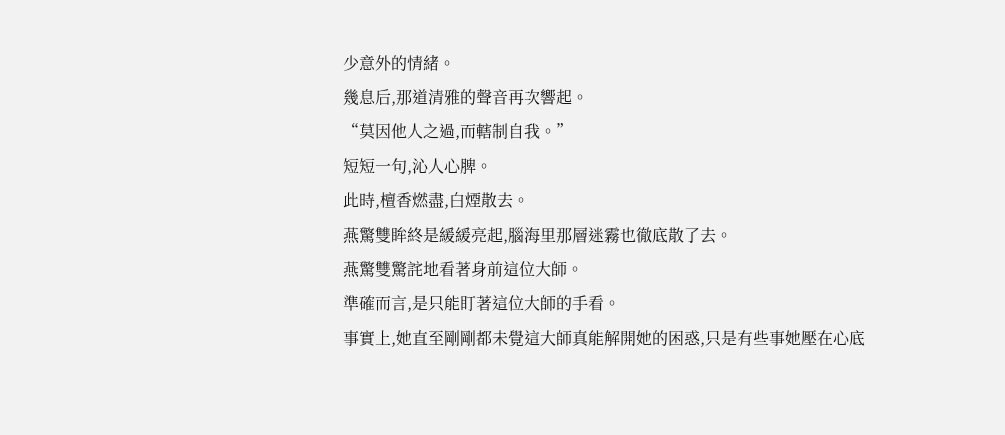少意外的情緒。
幾息后,那道清雅的聲音再次響起。
“莫因他人之過,而轄制自我。”
短短一句,沁人心脾。
此時,檀香燃盡,白煙散去。
燕驚雙眸終是緩緩亮起,腦海里那層迷霧也徹底散了去。
燕驚雙驚詫地看著身前這位大師。
準確而言,是只能盯著這位大師的手看。
事實上,她直至剛剛都未覺這大師真能解開她的困惑,只是有些事她壓在心底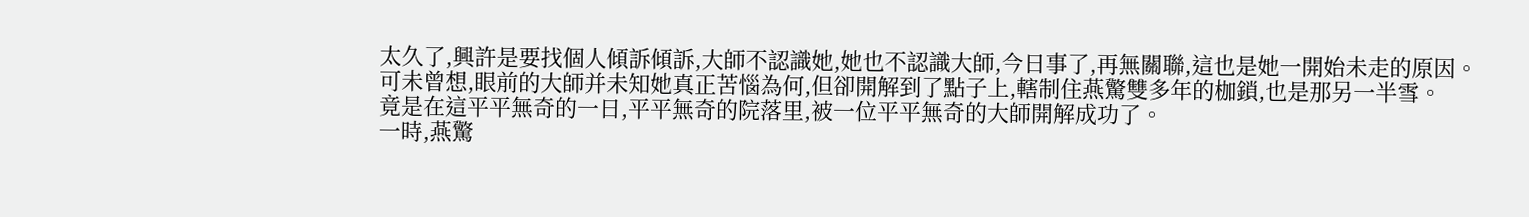太久了,興許是要找個人傾訴傾訴,大師不認識她,她也不認識大師,今日事了,再無關聯,這也是她一開始未走的原因。
可未曾想,眼前的大師并未知她真正苦惱為何,但卻開解到了點子上,轄制住燕驚雙多年的枷鎖,也是那另一半雪。
竟是在這平平無奇的一日,平平無奇的院落里,被一位平平無奇的大師開解成功了。
一時,燕驚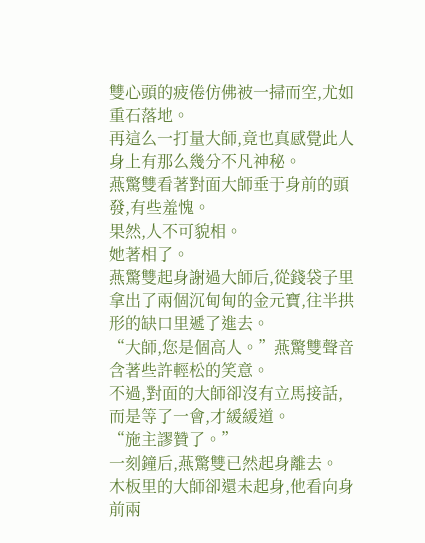雙心頭的疲倦仿佛被一掃而空,尤如重石落地。
再這么一打量大師,竟也真感覺此人身上有那么幾分不凡神秘。
燕驚雙看著對面大師垂于身前的頭發,有些羞愧。
果然,人不可貌相。
她著相了。
燕驚雙起身謝過大師后,從錢袋子里拿出了兩個沉甸甸的金元寶,往半拱形的缺口里遞了進去。
“大師,您是個高人。”燕驚雙聲音含著些許輕松的笑意。
不過,對面的大師卻沒有立馬接話,而是等了一會,才緩緩道。
“施主謬贊了。”
一刻鐘后,燕驚雙已然起身離去。
木板里的大師卻還未起身,他看向身前兩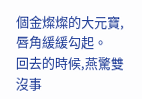個金燦燦的大元寶,唇角緩緩勾起。
回去的時候,燕驚雙沒事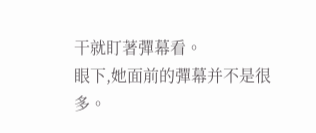干就盯著彈幕看。
眼下,她面前的彈幕并不是很多。